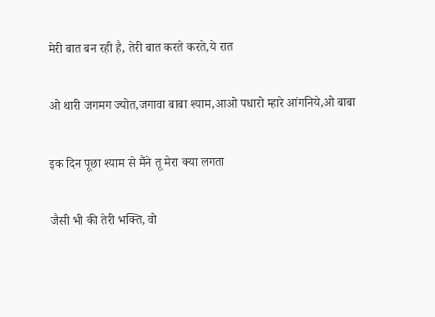मेरी बात बन रही है, तेरी बात करते करते,ये रात

ओ थारी जगमग ज्योत,जगावा बाबा श्याम,आओ पधारो म्हारे आंगनिये,ओ बाबा

इक दिन पूछा श्याम से मैंने तू मेरा क्या लगता

जैसी भी की तेरी भक्ति, वो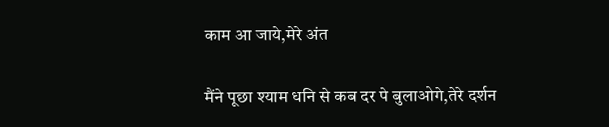काम आ जाये,मेरे अंत

मैंने पूछा श्याम धनि से कब दर पे बुलाओगे,तेरे दर्शन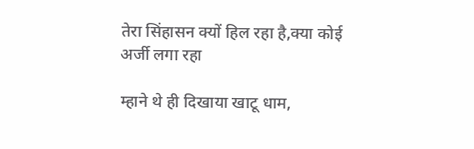तेरा सिंहासन क्यों हिल रहा है,क्या कोई अर्जी लगा रहा

म्हाने थे ही दिखाया खाटू धाम,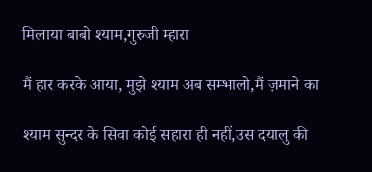मिलाया बाबो श्याम,गुरुजी म्हारा

मैं हार करके आया, मुझे श्याम अब सम्भालो,मैं ज़माने का

श्याम सुन्दर के सिवा कोई सहारा ही नहीं,उस दयालु की